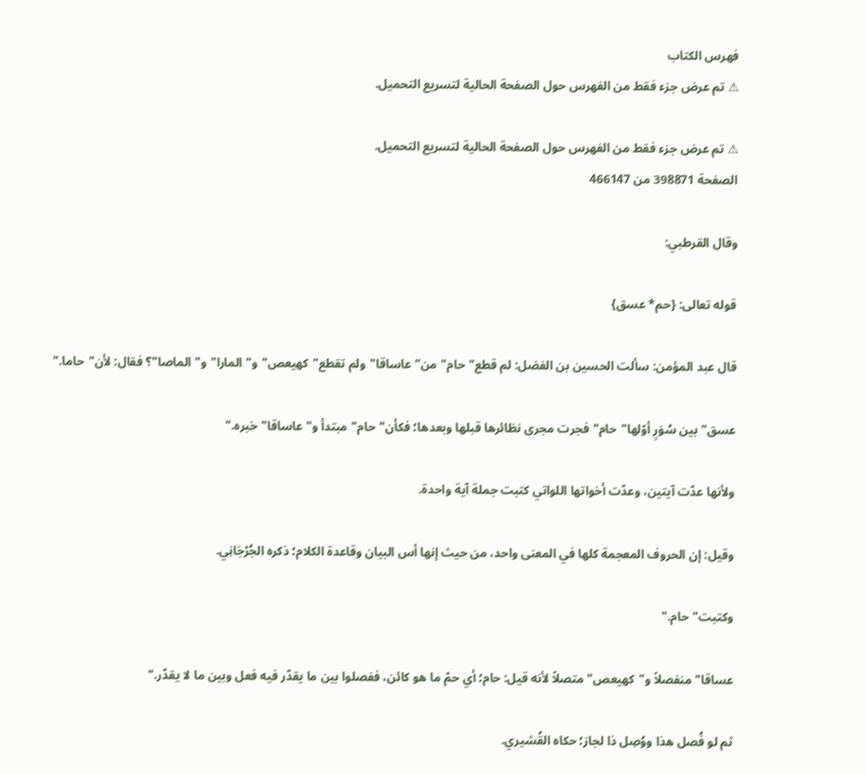فهرس الكتاب
⚠ تم عرض جزء فقط من الفهرس حول الصفحة الحالية لتسريع التحميل.

⚠ تم عرض جزء فقط من الفهرس حول الصفحة الحالية لتسريع التحميل.
الصفحة 398871 من 466147

وقال القرطبي:

قوله تعالى: {حم* عسق}

قال عبد المؤمن: سألت الحسين بن الفضل: لم قطع"حام"من"عاساقا"ولم تقطع"كهيعص"و"المارا"و"الماصا"؟ فقال: لأن"حاما."

عسق" بين سُوَرٍ أوّلها"حام"فجرت مجرى نظائرها قبلها وبعدها؛ فكأن"حام"مبتدأ و"عاساقا"خبره."

ولأنها عدّت آيتين، وعدّت أخواتها اللواتي كتبت جملة آية واحدة.

وقيل: إن الحروف المعجمة كلها في المعنى واحد، من حيث إنها أس البيان وقاعدة الكلام؛ ذكره الجُرْجَانِي.

وكتبت"حام."

عساقا" منفصلاً و"كهيعص"متصلاً لأنه قيل: حام؛ أي حمّ ما هو كائن، ففصلوا بين ما يقدّر فيه فعل وبين ما لا يقدّر."

ثم لو فُصل هذا ووُصِل ذا لجاز؛ حكاه القُشيري.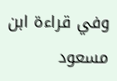وفي قراءة ابن مسعود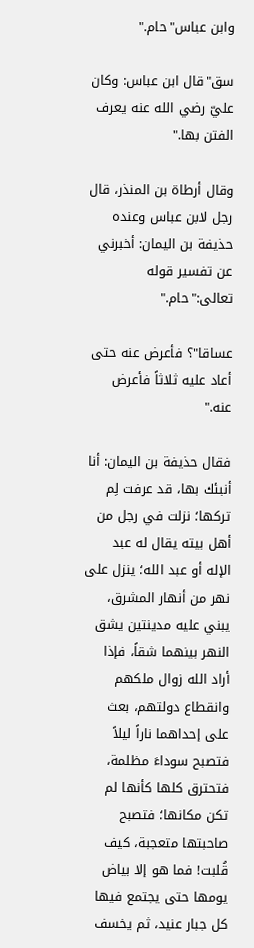وابن عباس"حام."

سق"قال ابن عباس: وكان عليّ رضي الله عنه يعرف الفتن بها."

وقال أرطاة بن المنذر، قال رجل لابن عباس وعنده حذيفة بن اليمان: أخبرني عن تفسير قوله تعالى:"حام."

عساقا"؟ فأعرض عنه حتى أعاد عليه ثلاثاً فأعرض عنه."

فقال حذيفة بن اليمان: أنا أنبئك بها، قد عرفت لِم تركها؛ نزلت في رجل من أهل بيته يقال له عبد الإله أو عبد الله؛ ينزل على نهر من أنهار المشرق، يبني عليه مدينتين يشق النهر بينهما شقاً، فإذا أراد الله زوال ملكهم وانقطاع دولتهم، بعث على إحداهما ناراً ليلاً فتصبح سوداءَ مظلمة، فتحترق كلها كأنها لم تكن مكانها؛ فتصبح صاحبتها متعجبة، كيف قُلبت! فما هو إلا بياض يومها حتى يجتمع فيها كل جبار عنيد، ثم يخسف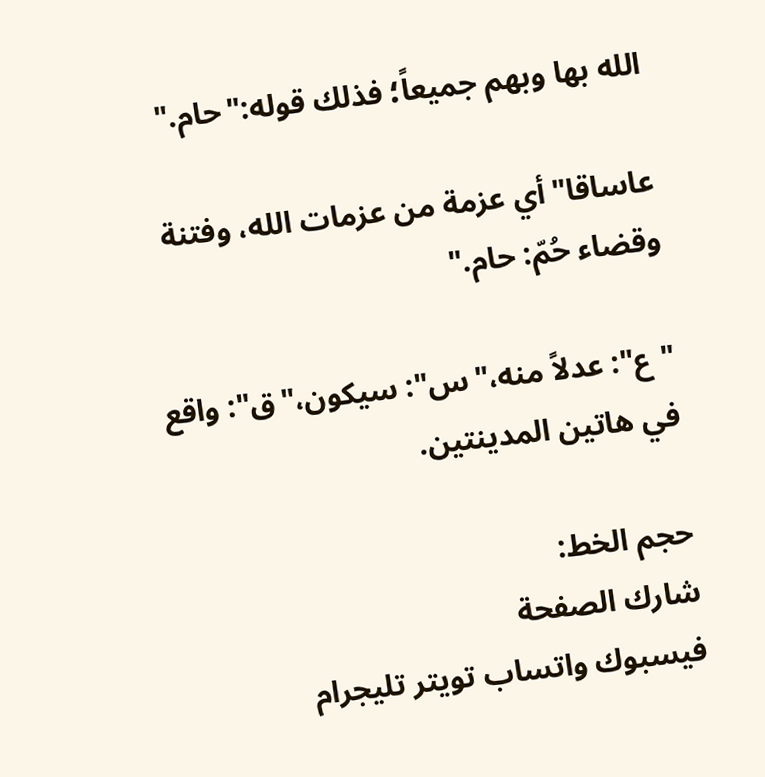الله بها وبهم جميعاً؛ فذلك قوله:"حام."

عاساقا"أي عزمة من عزمات الله، وفتنة وقضاء حُمّ: حام."

"ع": عدلاً منه،"س": سيكون،"ق": واقع في هاتين المدينتين.

حجم الخط:
شارك الصفحة
فيسبوك واتساب تويتر تليجرام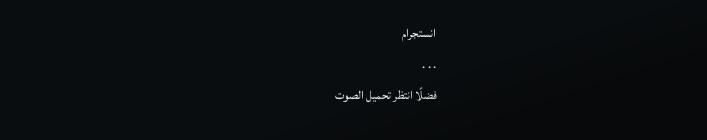انستجرام
. . .
فضلًا انتظر تحميل الصوت